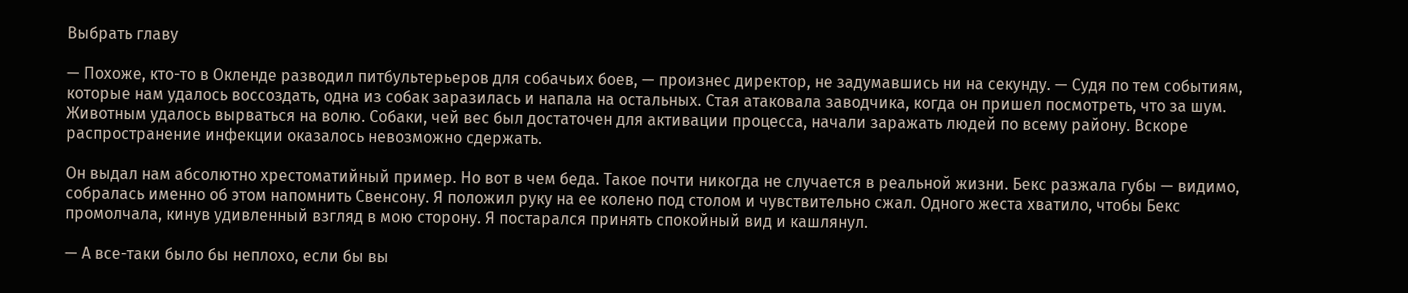Выбрать главу

— Похоже, кто-то в Окленде разводил питбультерьеров для собачьих боев, — произнес директор, не задумавшись ни на секунду. — Судя по тем событиям, которые нам удалось воссоздать, одна из собак заразилась и напала на остальных. Стая атаковала заводчика, когда он пришел посмотреть, что за шум. Животным удалось вырваться на волю. Собаки, чей вес был достаточен для активации процесса, начали заражать людей по всему району. Вскоре распространение инфекции оказалось невозможно сдержать.

Он выдал нам абсолютно хрестоматийный пример. Но вот в чем беда. Такое почти никогда не случается в реальной жизни. Бекс разжала губы — видимо, собралась именно об этом напомнить Свенсону. Я положил руку на ее колено под столом и чувствительно сжал. Одного жеста хватило, чтобы Бекс промолчала, кинув удивленный взгляд в мою сторону. Я постарался принять спокойный вид и кашлянул.

— А все-таки было бы неплохо, если бы вы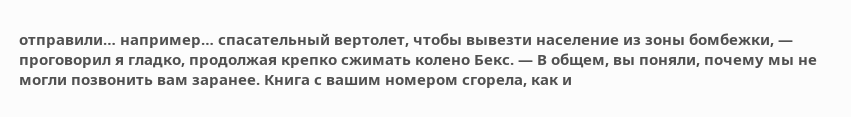отправили… например… спасательный вертолет, чтобы вывезти население из зоны бомбежки, — проговорил я гладко, продолжая крепко сжимать колено Бекс. — В общем, вы поняли, почему мы не могли позвонить вам заранее. Книга с вашим номером сгорела, как и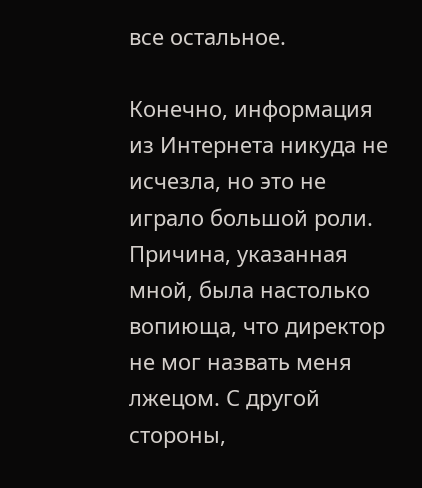все остальное.

Конечно, информация из Интернета никуда не исчезла, но это не играло большой роли. Причина, указанная мной, была настолько вопиюща, что директор не мог назвать меня лжецом. С другой стороны,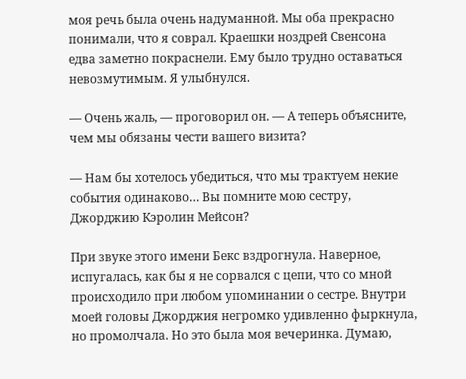моя речь была очень надуманной. Мы оба прекрасно понимали, что я соврал. Краешки ноздрей Свенсона едва заметно покраснели. Ему было трудно оставаться невозмутимым. Я улыбнулся.

— Очень жаль, — проговорил он. — А теперь объясните, чем мы обязаны чести вашего визита?

— Нам бы хотелось убедиться, что мы трактуем некие события одинаково… Вы помните мою сестру, Джорджию Кэролин Мейсон?

При звуке этого имени Бекс вздрогнула. Наверное, испугалась, как бы я не сорвался с цепи, что со мной происходило при любом упоминании о сестре. Внутри моей головы Джорджия негромко удивленно фыркнула, но промолчала. Но это была моя вечеринка. Думаю,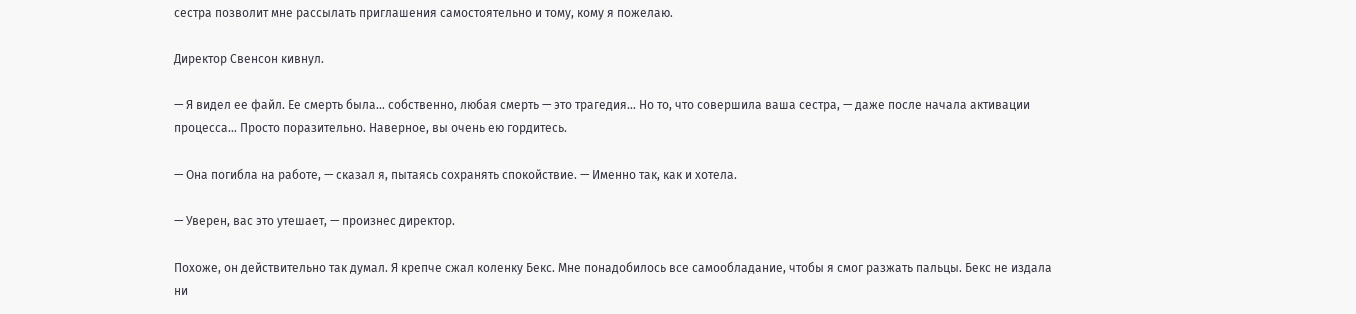сестра позволит мне рассылать приглашения самостоятельно и тому, кому я пожелаю.

Директор Свенсон кивнул.

— Я видел ее файл. Ее смерть была… собственно, любая смерть — это трагедия… Но то, что совершила ваша сестра, — даже после начала активации процесса… Просто поразительно. Наверное, вы очень ею гордитесь.

— Она погибла на работе, — сказал я, пытаясь сохранять спокойствие. — Именно так, как и хотела.

— Уверен, вас это утешает, — произнес директор.

Похоже, он действительно так думал. Я крепче сжал коленку Бекс. Мне понадобилось все самообладание, чтобы я смог разжать пальцы. Бекс не издала ни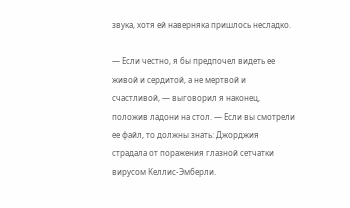звука, хотя ей наверняка пришлось несладко.

— Если честно, я бы предпочел видеть ее живой и сердитой, а не мертвой и счастливой, — выговорил я наконец, положив ладони на стол. — Если вы смотрели ее файл, то должны знать: Джорджия страдала от поражения глазной сетчатки вирусом Келлис-Эмберли.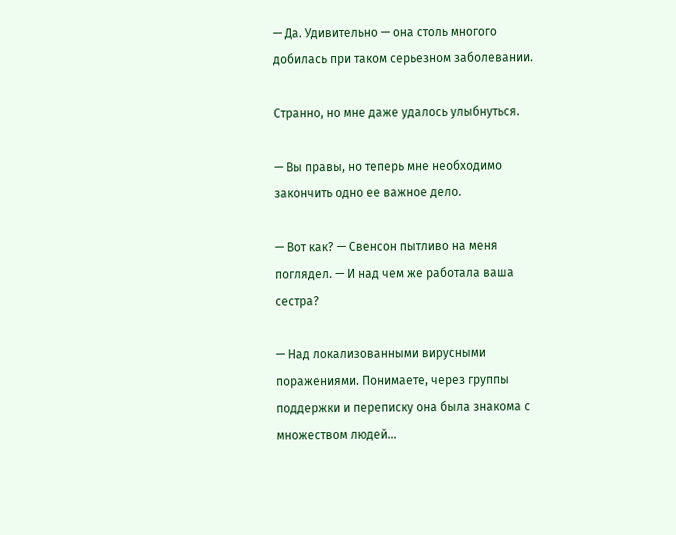— Да. Удивительно — она столь многого добилась при таком серьезном заболевании.

Странно, но мне даже удалось улыбнуться.

— Вы правы, но теперь мне необходимо закончить одно ее важное дело.

— Вот как? — Свенсон пытливо на меня поглядел. — И над чем же работала ваша сестра?

— Над локализованными вирусными поражениями. Понимаете, через группы поддержки и переписку она была знакома с множеством людей…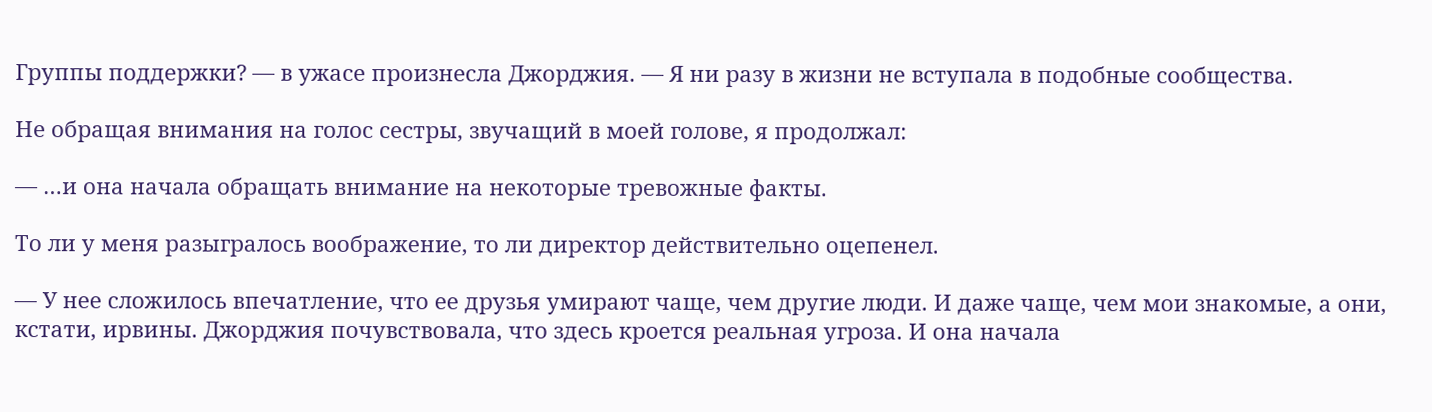Группы поддержки? — в ужасе произнесла Джорджия. — Я ни разу в жизни не вступала в подобные сообщества.

Не обращая внимания на голос сестры, звучащий в моей голове, я продолжал:

— …и она начала обращать внимание на некоторые тревожные факты.

То ли у меня разыгралось воображение, то ли директор действительно оцепенел.

— У нее сложилось впечатление, что ее друзья умирают чаще, чем другие люди. И даже чаще, чем мои знакомые, а они, кстати, ирвины. Джорджия почувствовала, что здесь кроется реальная угроза. И она начала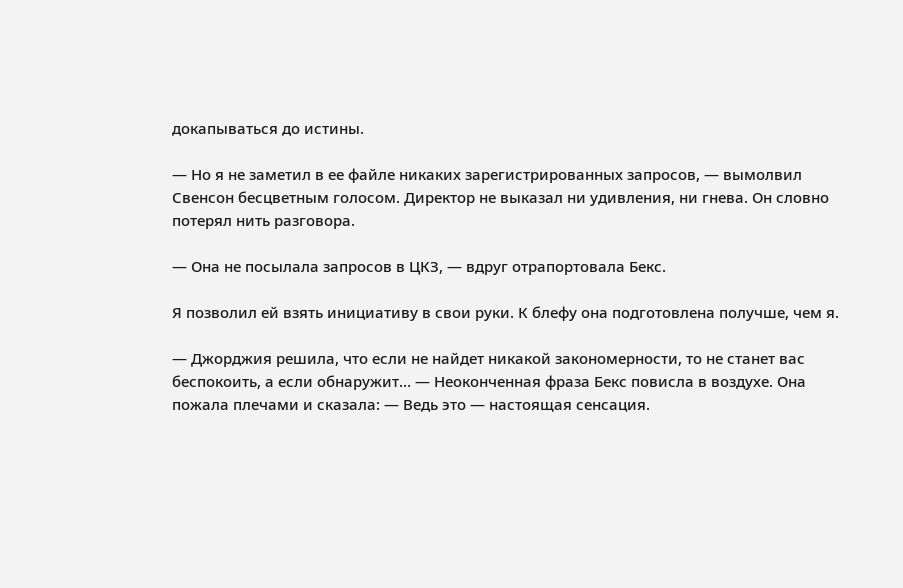докапываться до истины.

— Но я не заметил в ее файле никаких зарегистрированных запросов, — вымолвил Свенсон бесцветным голосом. Директор не выказал ни удивления, ни гнева. Он словно потерял нить разговора.

— Она не посылала запросов в ЦКЗ, — вдруг отрапортовала Бекс.

Я позволил ей взять инициативу в свои руки. К блефу она подготовлена получше, чем я.

— Джорджия решила, что если не найдет никакой закономерности, то не станет вас беспокоить, а если обнаружит… — Неоконченная фраза Бекс повисла в воздухе. Она пожала плечами и сказала: — Ведь это — настоящая сенсация.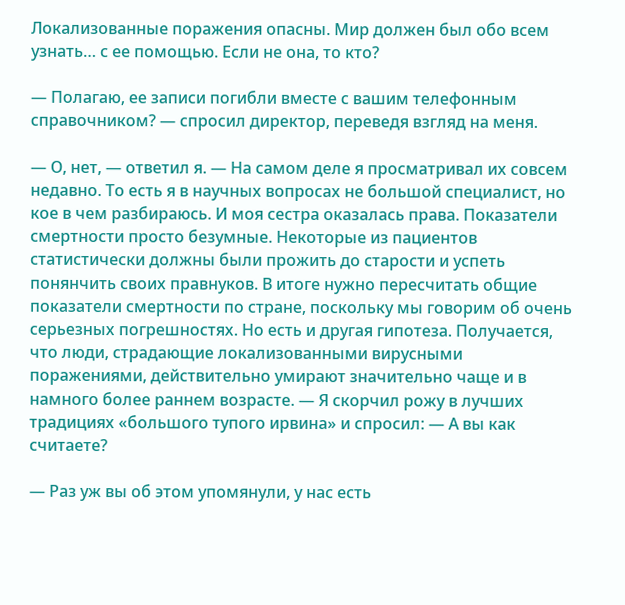Локализованные поражения опасны. Мир должен был обо всем узнать… с ее помощью. Если не она, то кто?

— Полагаю, ее записи погибли вместе с вашим телефонным справочником? — спросил директор, переведя взгляд на меня.

— О, нет, — ответил я. — На самом деле я просматривал их совсем недавно. То есть я в научных вопросах не большой специалист, но кое в чем разбираюсь. И моя сестра оказалась права. Показатели смертности просто безумные. Некоторые из пациентов статистически должны были прожить до старости и успеть понянчить своих правнуков. В итоге нужно пересчитать общие показатели смертности по стране, поскольку мы говорим об очень серьезных погрешностях. Но есть и другая гипотеза. Получается, что люди, страдающие локализованными вирусными поражениями, действительно умирают значительно чаще и в намного более раннем возрасте. — Я скорчил рожу в лучших традициях «большого тупого ирвина» и спросил: — А вы как считаете?

— Раз уж вы об этом упомянули, у нас есть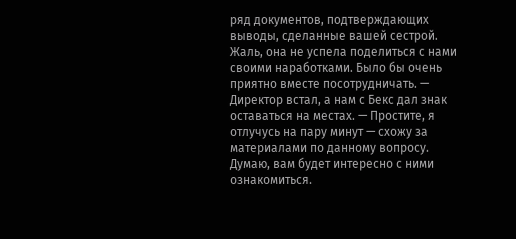ряд документов, подтверждающих выводы, сделанные вашей сестрой. Жаль, она не успела поделиться с нами своими наработками. Было бы очень приятно вместе посотрудничать. — Директор встал, а нам с Бекс дал знак оставаться на местах. — Простите, я отлучусь на пару минут — схожу за материалами по данному вопросу. Думаю, вам будет интересно с ними ознакомиться.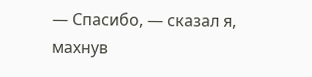— Спасибо, — сказал я, махнув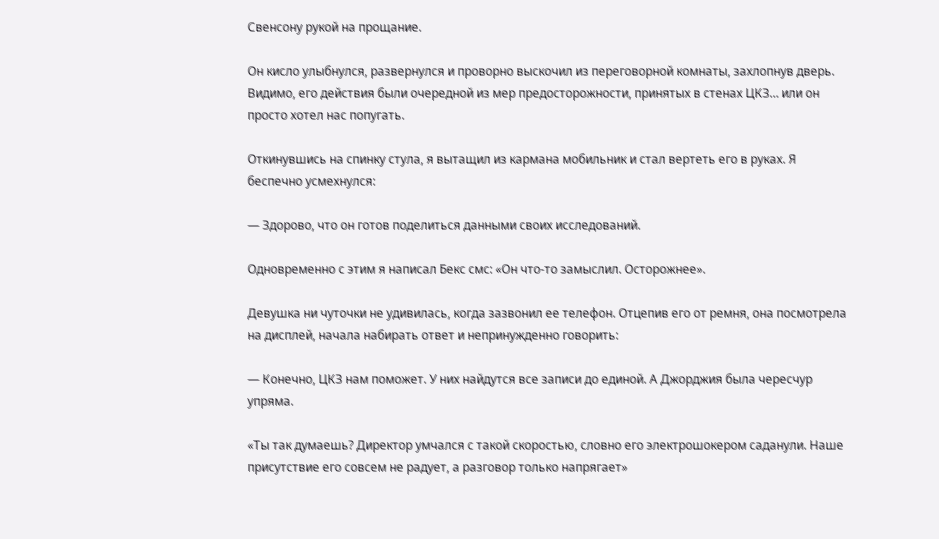Свенсону рукой на прощание.

Он кисло улыбнулся, развернулся и проворно выскочил из переговорной комнаты, захлопнув дверь. Видимо, его действия были очередной из мер предосторожности, принятых в стенах ЦКЗ… или он просто хотел нас попугать.

Откинувшись на спинку стула, я вытащил из кармана мобильник и стал вертеть его в руках. Я беспечно усмехнулся:

— Здорово, что он готов поделиться данными своих исследований.

Одновременно с этим я написал Бекс смс: «Он что-то замыслил. Осторожнее».

Девушка ни чуточки не удивилась, когда зазвонил ее телефон. Отцепив его от ремня, она посмотрела на дисплей, начала набирать ответ и непринужденно говорить:

— Конечно, ЦКЗ нам поможет. У них найдутся все записи до единой. А Джорджия была чересчур упряма.

«Ты так думаешь? Директор умчался с такой скоростью, словно его электрошокером саданули. Наше присутствие его совсем не радует, а разговор только напрягает»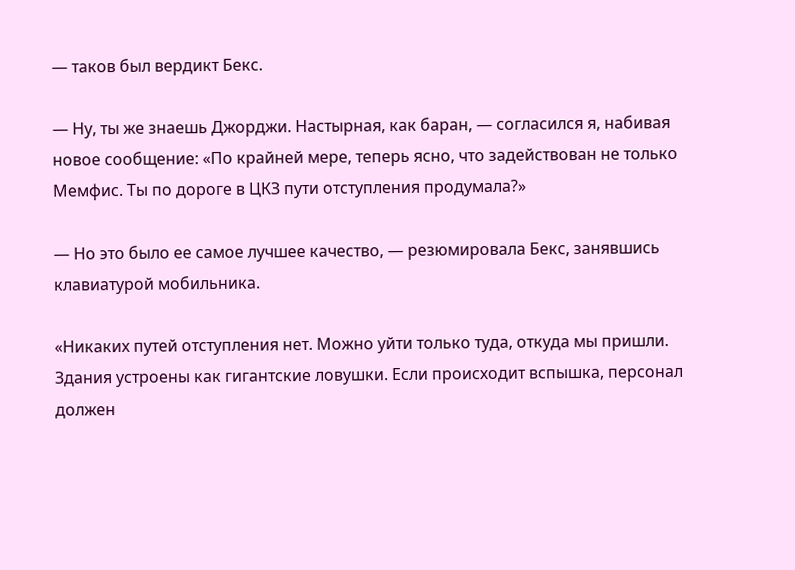— таков был вердикт Бекс.

— Ну, ты же знаешь Джорджи. Настырная, как баран, — согласился я, набивая новое сообщение: «По крайней мере, теперь ясно, что задействован не только Мемфис. Ты по дороге в ЦКЗ пути отступления продумала?»

— Но это было ее самое лучшее качество, — резюмировала Бекс, занявшись клавиатурой мобильника.

«Никаких путей отступления нет. Можно уйти только туда, откуда мы пришли. Здания устроены как гигантские ловушки. Если происходит вспышка, персонал должен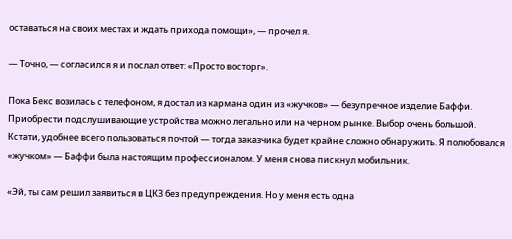оставаться на своих местах и ждать прихода помощи», — прочел я.

— Точно, — согласился я и послал ответ: «Просто восторг».

Пока Бекс возилась с телефоном, я достал из кармана один из «жучков» — безупречное изделие Баффи. Приобрести подслушивающие устройства можно легально или на черном рынке. Выбор очень большой. Кстати, удобнее всего пользоваться почтой — тогда заказчика будет крайне сложно обнаружить. Я полюбовался «жучком» — Баффи была настоящим профессионалом. У меня снова пискнул мобильник.

«Эй, ты сам решил заявиться в ЦКЗ без предупреждения. Но у меня есть одна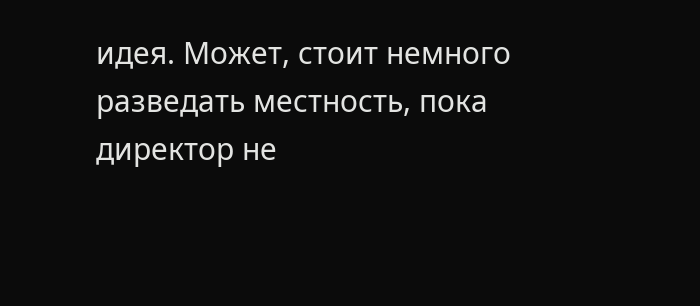идея. Может, стоит немного разведать местность, пока директор не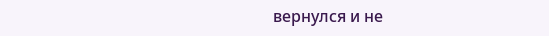вернулся и не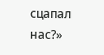сцапал нас?»